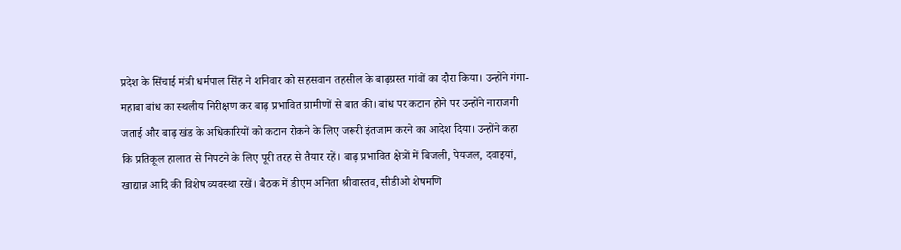प्रदेश के सिंचाई मंत्री धर्मपाल सिंह ने शनिवार को सहसवान तहसील के बाढ़ग्रस्त गांवों का दौरा किया। उन्होंने गंगा-महाबा बांध का स्थलीय निरीक्षण कर बाढ़ प्रभावित ग्रामीणों से बात की। बांध पर कटान होने पर उन्होंने नाराजगी जताई और बाढ़ खंड के अधिकारियों को कटान रोकने के लिए जरूरी इंतजाम करने का आदेश दिया। उन्होंने कहा कि प्रतिकूल हालात से निपटने के लिए पूरी तरह से तैयार रहें। बाढ़ प्रभावित क्षेत्रों में बिजली, पेयजल, दवाइयां, खाद्यान्न आदि की विशेष व्यवस्था रखें। बैठक में डीएम अनिता श्रीवास्तव, सीडीओ शेषमणि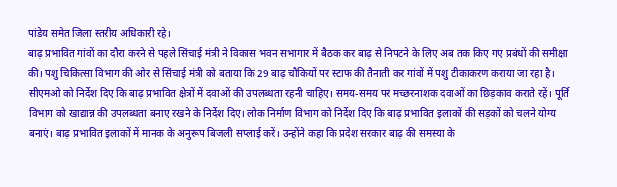पांडेय समेत जिला स्तरीय अधिकारी रहे।
बाढ़ प्रभावित गांवों का दौरा करने से पहले सिंचाई मंत्री ने विकास भवन सभागार में बैठक कर बाढ़ से निपटने के लिए अब तक किए गए प्रबंधों की समीक्षा की। पशु चिकित्सा विभाग की ओर से सिंचाई मंत्री को बताया कि 29 बाढ़ चौकियों पर स्टाफ की तैनाती कर गांवों में पशु टीकाकरण कराया जा रहा है। सीएमओ को निर्देश दिए कि बाढ़ प्रभावित क्षेत्रों में दवाओं की उपलब्धता रहनी चाहिए। समय-समय पर मच्छरनाशक दवाओं का छिड़काव कराते रहें। पूर्ति विभाग को खाद्यान्न की उपलब्धता बनाए रखने के निर्देश दिए। लोक निर्माण विभाग को निर्देश दिए कि बाढ़ प्रभावित इलाकों की सड़कों को चलने योग्य बनाएं। बाढ़ प्रभावित इलाकों में मानक के अनुरूप बिजली सप्लाई करें। उन्होंने कहा कि प्रदेश सरकार बाढ़ की समस्या के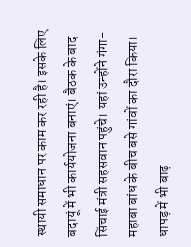स्थायी समाधान पर काम कर रही है। इसके लिए बदायूं में भी कार्ययोजना बनाएं। बैठक के बाद सिंचाई मंत्री सहसवान पहुंचे। यहां उन्होंने गंगा-महाबा बांध के बीच बसे गांवों का दौरा किया। धापड़ में भी बाढ़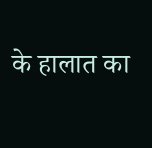के हालात का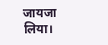जायजा लिया।